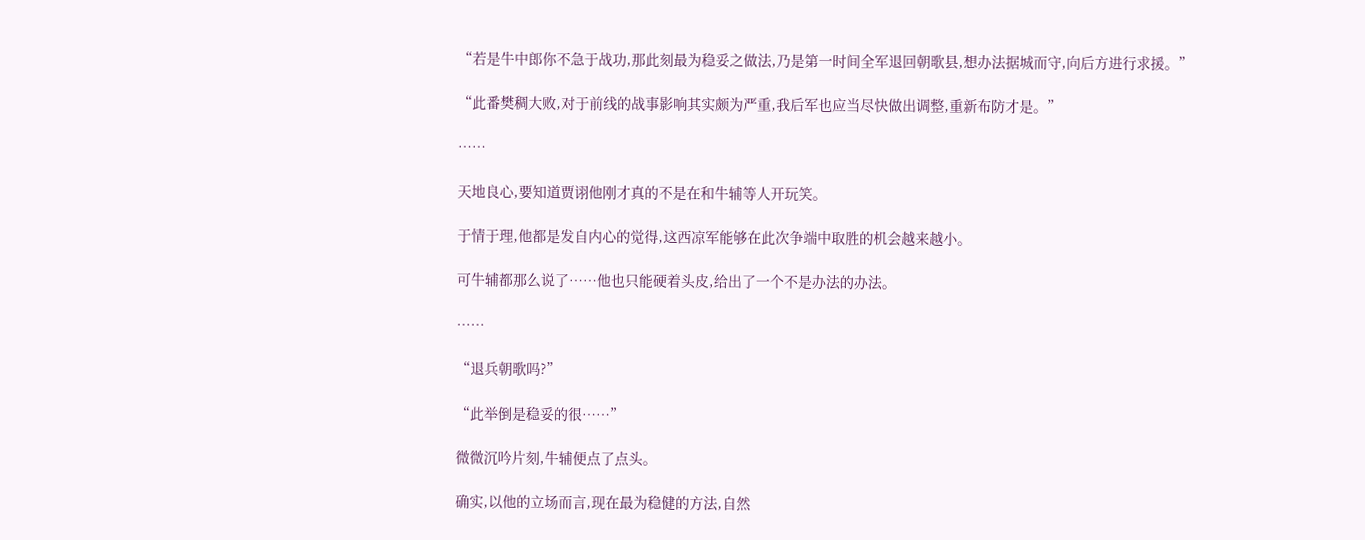“若是牛中郎你不急于战功,那此刻最为稳妥之做法,乃是第一时间全军退回朝歌县,想办法据城而守,向后方进行求援。”

“此番樊稠大败,对于前线的战事影响其实颇为严重,我后军也应当尽快做出调整,重新布防才是。”

……

天地良心,要知道贾诩他刚才真的不是在和牛辅等人开玩笑。

于情于理,他都是发自内心的觉得,这西凉军能够在此次争端中取胜的机会越来越小。

可牛辅都那么说了……他也只能硬着头皮,给出了一个不是办法的办法。

……

“退兵朝歌吗?”

“此举倒是稳妥的很……”

微微沉吟片刻,牛辅便点了点头。

确实,以他的立场而言,现在最为稳健的方法,自然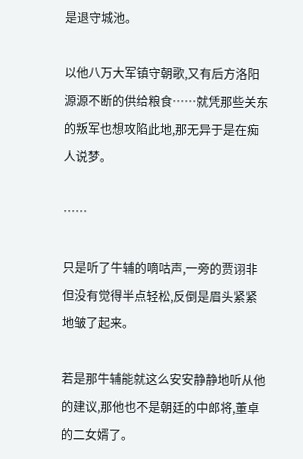是退守城池。

以他八万大军镇守朝歌,又有后方洛阳源源不断的供给粮食……就凭那些关东的叛军也想攻陷此地,那无异于是在痴人说梦。

……

只是听了牛辅的嘀咕声,一旁的贾诩非但没有觉得半点轻松,反倒是眉头紧紧地皱了起来。

若是那牛辅能就这么安安静静地听从他的建议,那他也不是朝廷的中郎将,董卓的二女婿了。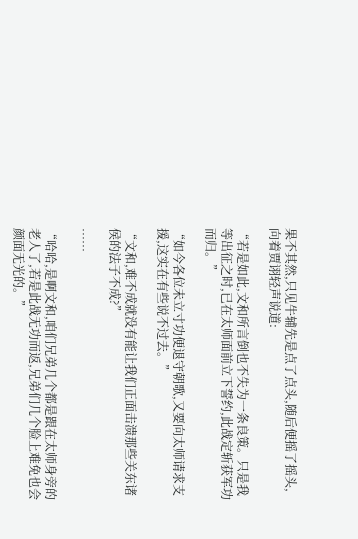果不其然,只见牛辅先是点了点头,随后便摇了摇头,向着贾诩轻声说道:

“若是如此,文和所言倒也不失为一条良策。只是我等出征之时,已在太师面前立下誓约,此战定斩获军功而归。”

“如今各位未立寸功便退守朝歌,又要向太师请求支援,这实在有些说不过去。”

“文和,难不成就没有能让我们正面击溃那些关东诸侯的法子不成?”

……

“哈哈,是啊文和,咱们兄弟几个都是跟在太师身旁的老人了,若是此战无功而返,兄弟们几个脸上难免也会颜面无光的。”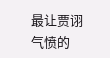最让贾诩气愤的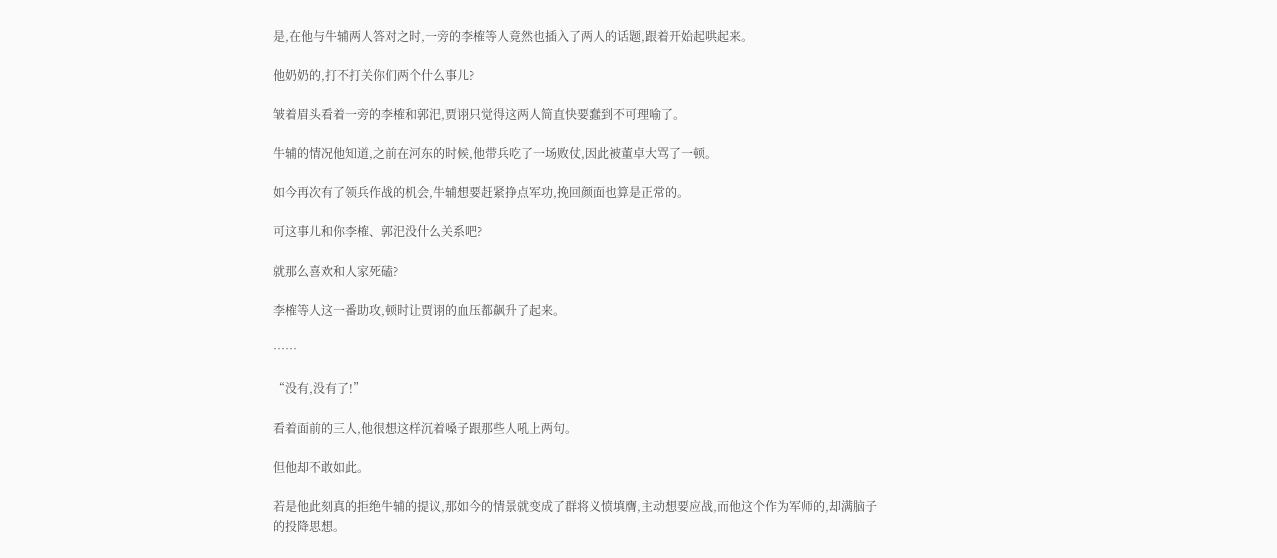是,在他与牛辅两人答对之时,一旁的李榷等人竟然也插入了两人的话题,跟着开始起哄起来。

他奶奶的,打不打关你们两个什么事儿?

皱着眉头看着一旁的李榷和郭汜,贾诩只觉得这两人简直快要蠢到不可理喻了。

牛辅的情况他知道,之前在河东的时候,他带兵吃了一场败仗,因此被董卓大骂了一顿。

如今再次有了领兵作战的机会,牛辅想要赶紧挣点军功,挽回颜面也算是正常的。

可这事儿和你李榷、郭汜没什么关系吧?

就那么喜欢和人家死磕?

李榷等人这一番助攻,顿时让贾诩的血压都飙升了起来。

……

“没有,没有了!”

看着面前的三人,他很想这样沉着嗓子跟那些人吼上两句。

但他却不敢如此。

若是他此刻真的拒绝牛辅的提议,那如今的情景就变成了群将义愤填膺,主动想要应战,而他这个作为军师的,却满脑子的投降思想。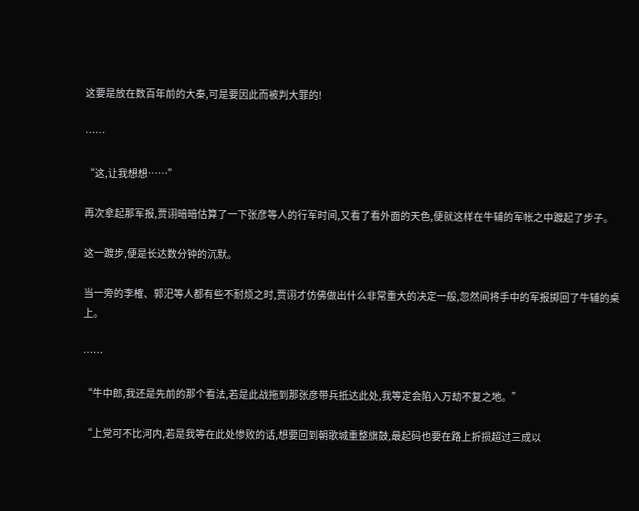这要是放在数百年前的大秦,可是要因此而被判大罪的!

……

“这,让我想想……”

再次拿起那军报,贾诩暗暗估算了一下张彦等人的行军时间,又看了看外面的天色,便就这样在牛辅的军帐之中踱起了步子。

这一踱步,便是长达数分钟的沉默。

当一旁的李榷、郭汜等人都有些不耐烦之时,贾诩才仿佛做出什么非常重大的决定一般,忽然间将手中的军报掷回了牛辅的桌上。

……

“牛中郎,我还是先前的那个看法,若是此战拖到那张彦带兵抵达此处,我等定会陷入万劫不复之地。”

“上党可不比河内,若是我等在此处惨败的话,想要回到朝歌城重整旗鼓,最起码也要在路上折损超过三成以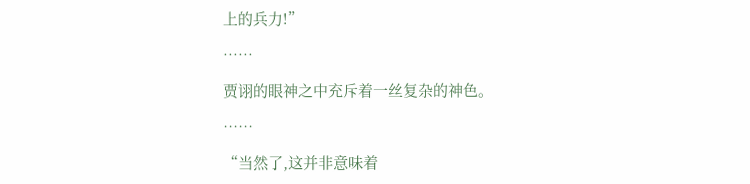上的兵力!”

……

贾诩的眼神之中充斥着一丝复杂的神色。

……

“当然了,这并非意味着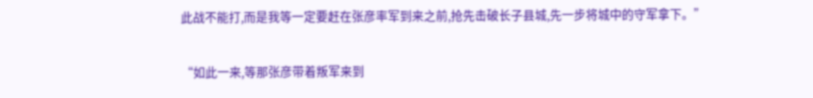此战不能打,而是我等一定要赶在张彦率军到来之前,抢先击破长子县城,先一步将城中的守军拿下。”

“如此一来,等那张彦带着叛军来到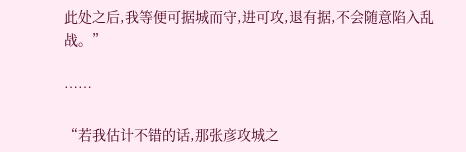此处之后,我等便可据城而守,进可攻,退有据,不会随意陷入乱战。”

……

“若我估计不错的话,那张彦攻城之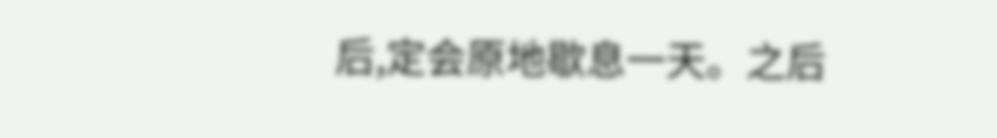后,定会原地歇息一天。之后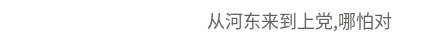从河东来到上党,哪怕对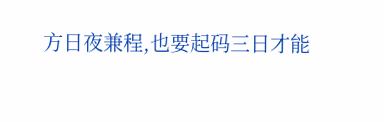方日夜兼程,也要起码三日才能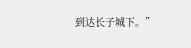到达长子城下。”